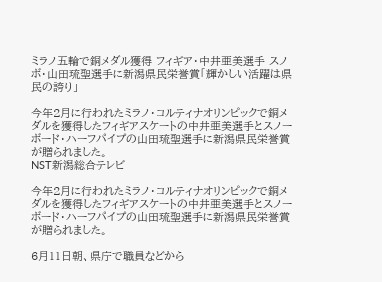ミラノ五輪で銅メダル獲得 フィギア・中井亜美選手 スノボ・山田琉聖選手に新潟県民栄誉賞「輝かしい活躍は県民の誇り」

今年2月に行われたミラノ・コルティナオリンピックで銅メダルを獲得したフィギアスケートの中井亜美選手とスノーボード・ハーフパイプの山田琉聖選手に新潟県民栄誉賞が贈られました。
NST新潟総合テレビ

今年2月に行われたミラノ・コルティナオリンピックで銅メダルを獲得したフィギアスケートの中井亜美選手とスノーボード・ハーフパイプの山田琉聖選手に新潟県民栄誉賞が贈られました。

6月11日朝、県庁で職員などから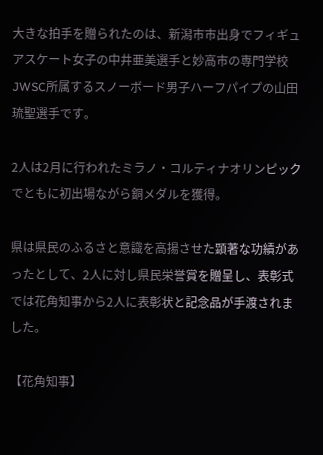大きな拍手を贈られたのは、新潟市市出身でフィギュアスケート女子の中井亜美選手と妙高市の専門学校JWSC所属するスノーボード男子ハーフパイプの山田琉聖選手です。

2人は2月に行われたミラノ・コルティナオリンピックでともに初出場ながら銅メダルを獲得。

県は県民のふるさと意識を高揚させた顕著な功績があったとして、2人に対し県民栄誉賞を贈呈し、表彰式では花角知事から2人に表彰状と記念品が手渡されました。

【花角知事】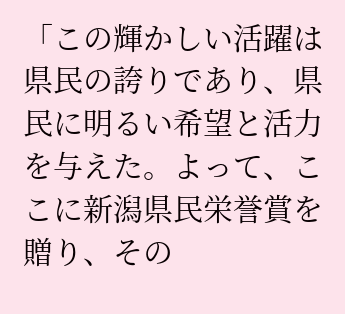「この輝かしい活躍は県民の誇りであり、県民に明るい希望と活力を与えた。よって、ここに新潟県民栄誉賞を贈り、その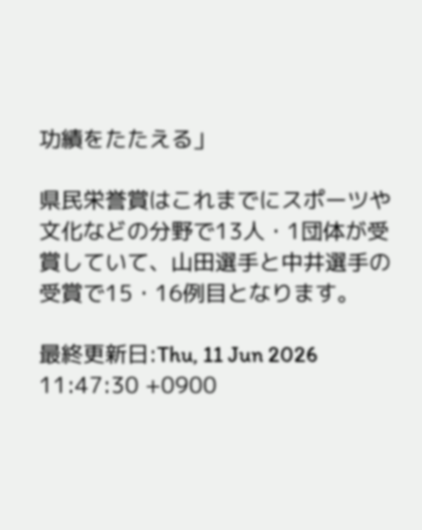功績をたたえる」

県民栄誉賞はこれまでにスポーツや文化などの分野で13人・1団体が受賞していて、山田選手と中井選手の受賞で15・16例目となります。

最終更新日:Thu, 11 Jun 2026 11:47:30 +0900